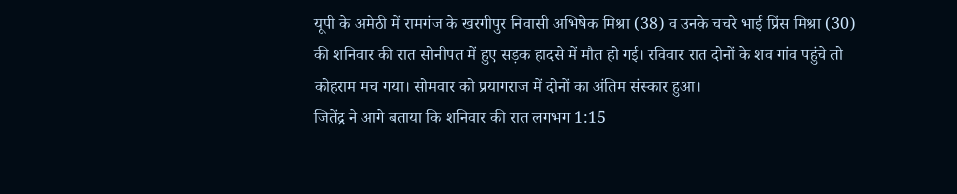यूपी के अमेठी में रामगंज के खरगीपुर निवासी अभिषेक मिश्रा (38) व उनके चचरे भाई प्रिंस मिश्रा (30) की शनिवार की रात सोनीपत में हुए सड़क हादसे में मौत हो गई। रविवार रात दोनों के शव गांव पहुंचे तो कोहराम मच गया। सोमवार को प्रयागराज में दोनों का अंतिम संस्कार हुआ।
जितेंद्र ने आगे बताया कि शनिवार की रात लगभग 1:15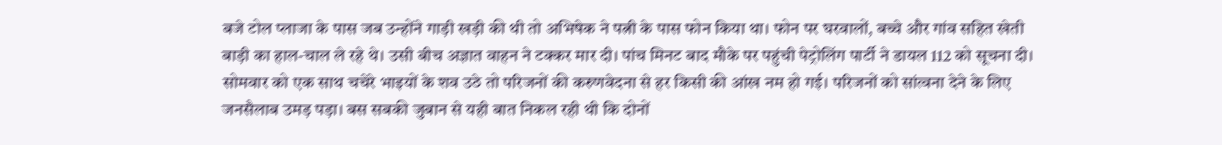बजे टोल प्लाजा के पास जब उन्होंने गाड़ी खड़ी की थी तो अभिषेक ने पत्नी के पास फोन किया था। फोन पर घरवालों, बच्चे और गांव सहित खेती बाड़ी का हाल-चाल ले रहे थे। उसी बीच अज्ञात वाहन ने टक्कर मार दी। पांच मिनट बाद मौके पर पहुंची पेट्रोलिंग पार्टी ने डायल 112 को सूचना दी।
सोमवार को एक साथ चचेरे भाइयों के शव उठे तो परिजनों की करुणवेदना से हर किसी की आंख नम हो गई। परिजनों को सांत्वना देने के लिए जनसैलाब उमड़ पड़ा। बस सबकी जुबान से यही बात निकल रही थी कि दोनों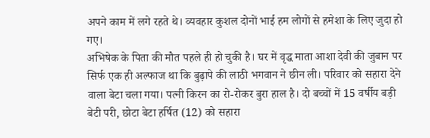अपने काम में लगे रहते थे। व्यवहार कुशल दोनों भाई हम लोगों से हमेशा के लिए जुदा हो गए।
अभिषेक के पिता की मौत पहले ही हो चुकी है। घर में वृद्ध माता आशा देवी की जुबान पर सिर्फ एक ही अल्फाज था कि बुढ़ापे की लाठी भगवान ने छीन ली। परिवार को सहारा देने वाला बेटा चला गया। पत्नी किरन का रो-रोकर बुरा हाल है। दो बच्चों में 15 वर्षीय बड़ी बेटी परी, छोटा बेटा हर्षित (12) को सहारा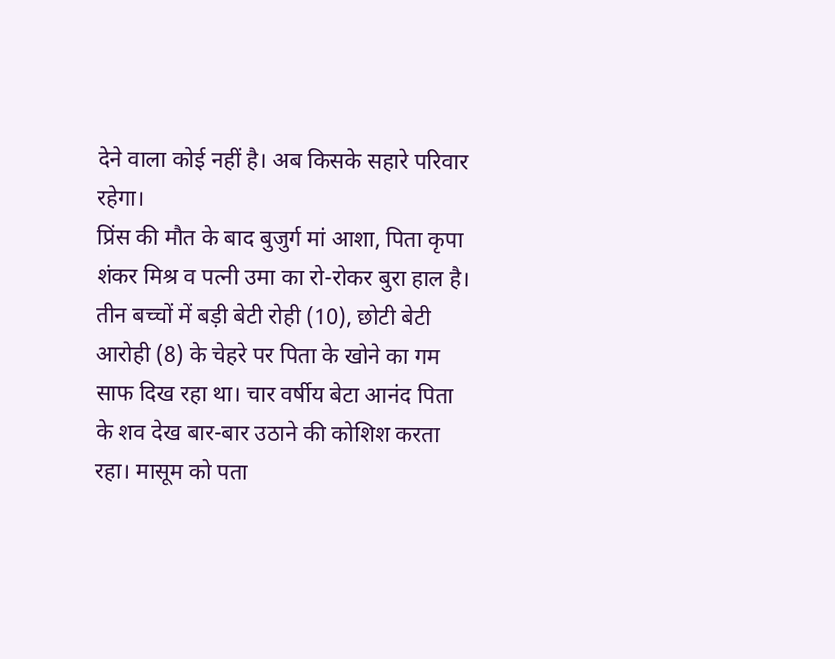देने वाला कोई नहीं है। अब किसके सहारे परिवार रहेगा।
प्रिंस की मौत के बाद बुजुर्ग मां आशा, पिता कृपा शंकर मिश्र व पत्नी उमा का रो-रोकर बुरा हाल है। तीन बच्चों में बड़ी बेटी रोही (10), छोटी बेटी आरोही (8) के चेहरे पर पिता के खोने का गम साफ दिख रहा था। चार वर्षीय बेटा आनंद पिता के शव देख बार-बार उठाने की कोशिश करता रहा। मासूम को पता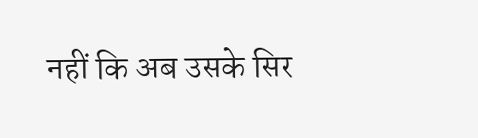नहीं कि अब उसके सिर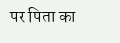पर पिता का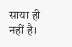साया ही नहीं है।